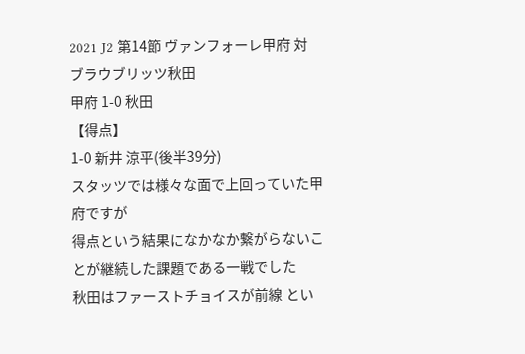2021 J2 第14節 ヴァンフォーレ甲府 対 ブラウブリッツ秋田
甲府 1-0 秋田
【得点】
1-0 新井 涼平(後半39分)
スタッツでは様々な面で上回っていた甲府ですが
得点という結果になかなか繋がらないことが継続した課題である一戦でした
秋田はファーストチョイスが前線 とい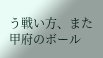う戦い方、また甲府のボール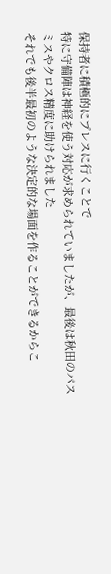保持者に積極的にプレスに行くことで
特に守備陣は神経を使う対応が求められていましたが、最後は秋田のパスミスやクロス精度に助けられました
それでも後半最初のような決定的な場面を作ることができるからこ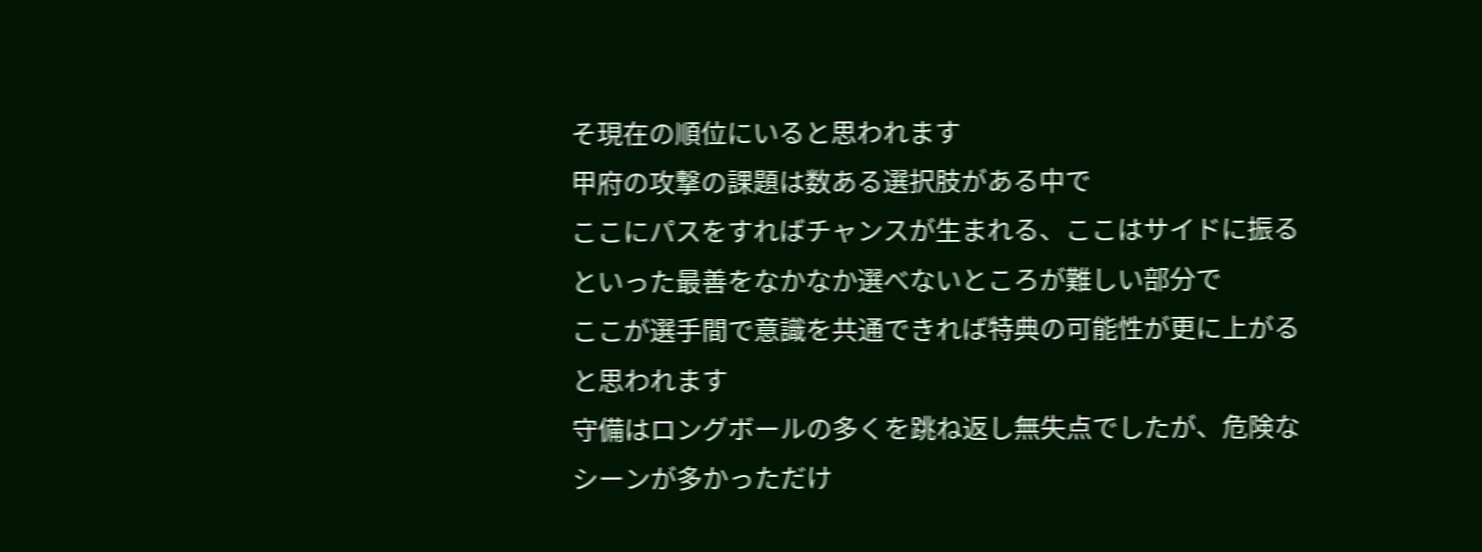そ現在の順位にいると思われます
甲府の攻撃の課題は数ある選択肢がある中で
ここにパスをすればチャンスが生まれる、ここはサイドに振るといった最善をなかなか選べないところが難しい部分で
ここが選手間で意識を共通できれば特典の可能性が更に上がると思われます
守備はロングボールの多くを跳ね返し無失点でしたが、危険なシーンが多かっただけ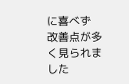に喜べず
改善点が多く見られました